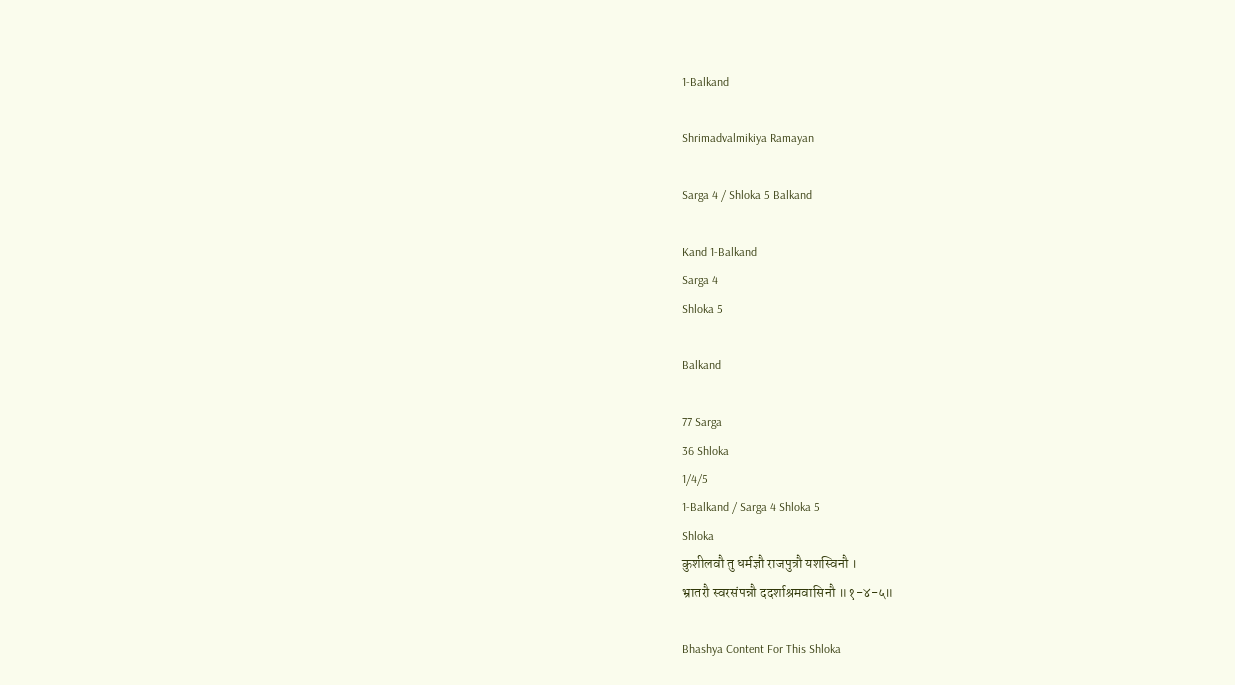1-Balkand

Shrimadvalmikiya Ramayan

Sarga 4 / Shloka 5 Balkand

Kand 1-Balkand
Sarga 4
Shloka 5

Balkand

77 Sarga
36 Shloka
1/4/5
1-Balkand / Sarga 4 Shloka 5
Shloka
कुशीलवौ तु धर्मज्ञौ राजपुत्रौ यशस्विनौ ।
भ्रातरौ स्वरसंपन्नौ ददर्शाश्रमवासिनौ ॥१-४-५॥

Bhashya Content For This Shloka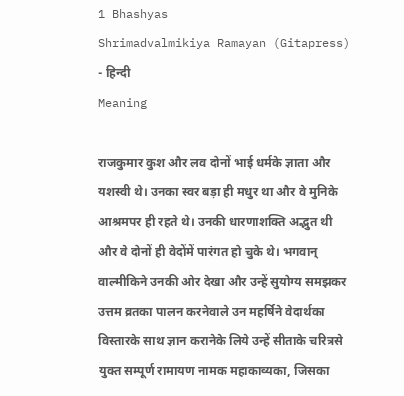1 Bhashyas
Shrimadvalmikiya Ramayan (Gitapress) - हिन्दी
Meaning

राजकुमार कुश और लव दोनों भाई धर्मके ज्ञाता और यशस्वी थे। उनका स्वर बड़ा ही मधुर था और वे मुनिके आश्रमपर ही रहते थे। उनकी धारणाशक्ति अद्भुत थी और वे दोनों ही वेदोंमें पारंगत हो चुके थे। भगवान् वाल्मीकिने उनकी ओर देखा और उन्हें सुयोग्य समझकर उत्तम व्रतका पालन करनेवाले उन महर्षिने वेदार्थका विस्तारके साथ ज्ञान करानेके लिये उन्हें सीताके चरित्रसे युक्त सम्पूर्ण रामायण नामक महाकाव्यका, जिसका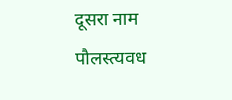दूसरा नाम पौलस्त्यवध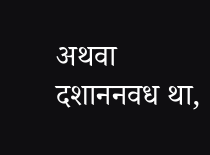अथवा दशाननवध था,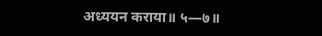अध्ययन कराया॥ ५—७॥